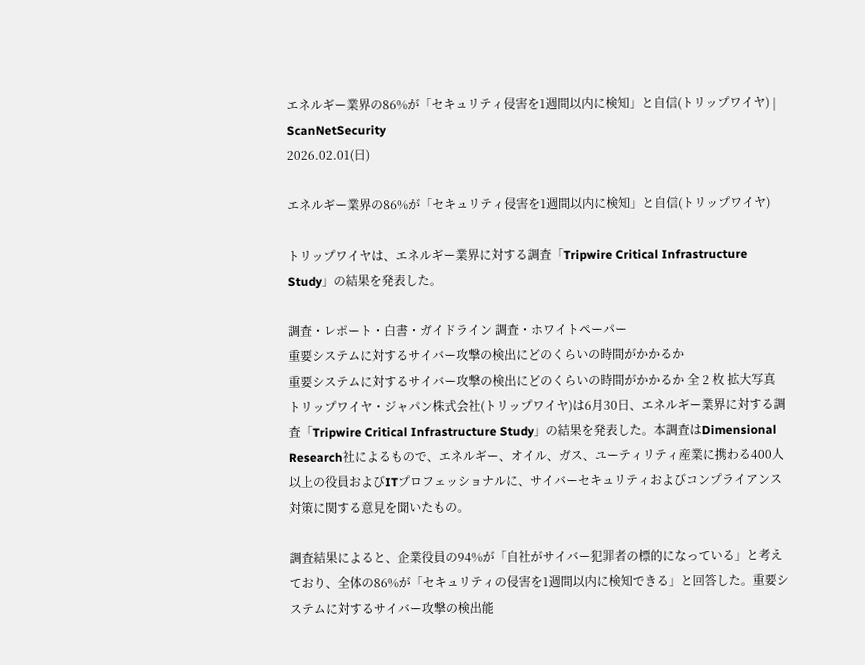エネルギー業界の86%が「セキュリティ侵害を1週間以内に検知」と自信(トリップワイヤ) | ScanNetSecurity
2026.02.01(日)

エネルギー業界の86%が「セキュリティ侵害を1週間以内に検知」と自信(トリップワイヤ)

トリップワイヤは、エネルギー業界に対する調査「Tripwire Critical Infrastructure Study」の結果を発表した。

調査・レポート・白書・ガイドライン 調査・ホワイトペーパー
重要システムに対するサイバー攻撃の検出にどのくらいの時間がかかるか
重要システムに対するサイバー攻撃の検出にどのくらいの時間がかかるか 全 2 枚 拡大写真
トリップワイヤ・ジャパン株式会社(トリップワイヤ)は6月30日、エネルギー業界に対する調査「Tripwire Critical Infrastructure Study」の結果を発表した。本調査はDimensional Research社によるもので、エネルギー、オイル、ガス、ユーティリティ産業に携わる400人以上の役員およびITプロフェッショナルに、サイバーセキュリティおよびコンプライアンス対策に関する意見を聞いたもの。

調査結果によると、企業役員の94%が「自社がサイバー犯罪者の標的になっている」と考えており、全体の86%が「セキュリティの侵害を1週間以内に検知できる」と回答した。重要システムに対するサイバー攻撃の検出能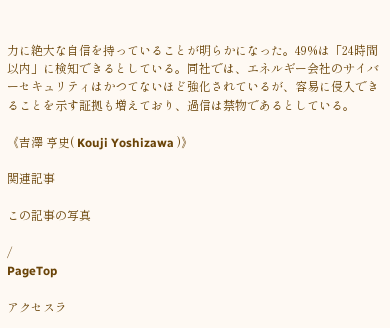力に絶大な自信を持っていることが明らかになった。49%は「24時間以内」に検知できるとしている。同社では、エネルギー会社のサイバーセキュリティはかつてないほど強化されているが、容易に侵入できることを示す証拠も増えており、過信は禁物であるとしている。

《吉澤 亨史( Kouji Yoshizawa )》

関連記事

この記事の写真

/
PageTop

アクセスラ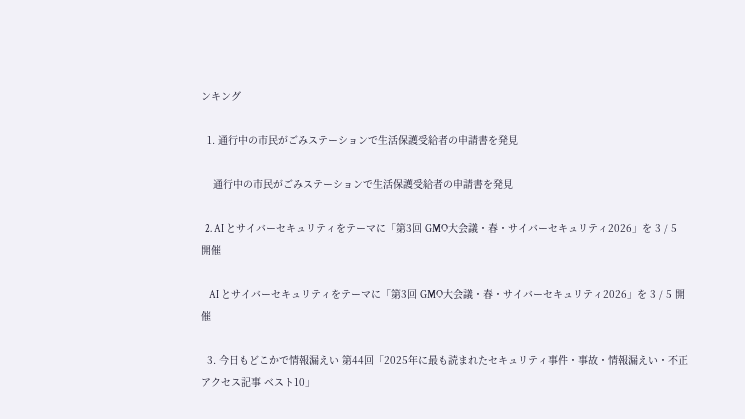ンキング

  1. 通行中の市民がごみステーションで生活保護受給者の申請書を発見

    通行中の市民がごみステーションで生活保護受給者の申請書を発見

  2. AI とサイバーセキュリティをテーマに「第3回 GMO大会議・春・サイバーセキュリティ2026」を 3 / 5 開催

    AI とサイバーセキュリティをテーマに「第3回 GMO大会議・春・サイバーセキュリティ2026」を 3 / 5 開催

  3. 今日もどこかで情報漏えい 第44回「2025年に最も読まれたセキュリティ事件・事故・情報漏えい・不正アクセス記事 ベスト10」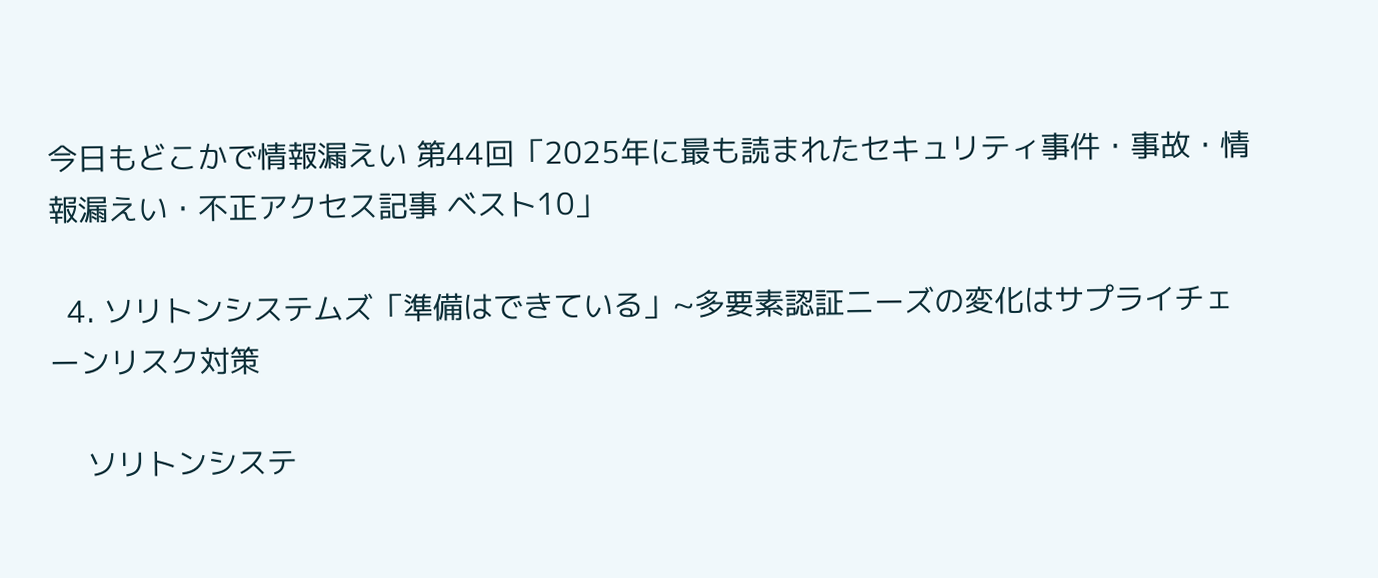今日もどこかで情報漏えい 第44回「2025年に最も読まれたセキュリティ事件・事故・情報漏えい・不正アクセス記事 ベスト10」

  4. ソリトンシステムズ「準備はできている」~多要素認証ニーズの変化はサプライチェーンリスク対策

    ソリトンシステ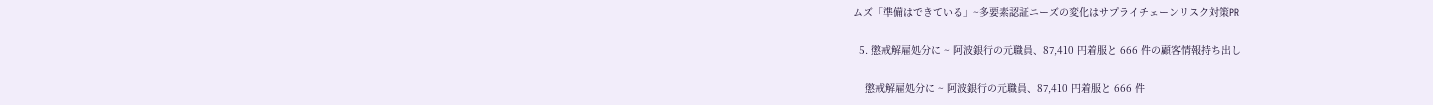ムズ「準備はできている」~多要素認証ニーズの変化はサプライチェーンリスク対策PR

  5. 懲戒解雇処分に ~ 阿波銀行の元職員、87,410 円着服と 666 件の顧客情報持ち出し

    懲戒解雇処分に ~ 阿波銀行の元職員、87,410 円着服と 666 件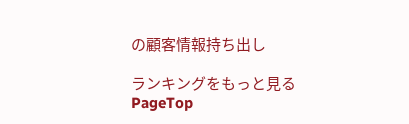の顧客情報持ち出し

ランキングをもっと見る
PageTop